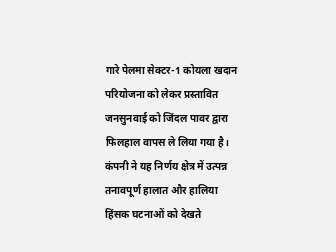गारे पेलमा सेक्टर-1 कोयला खदान परियोजना को लेकर प्रस्तावित जनसुनवाई को जिंदल पावर द्वारा फिलहाल वापस ले लिया गया है। कंपनी ने यह निर्णय क्षेत्र में उत्पन्न तनावपूर्ण हालात और हालिया हिंसक घटनाओं को देखते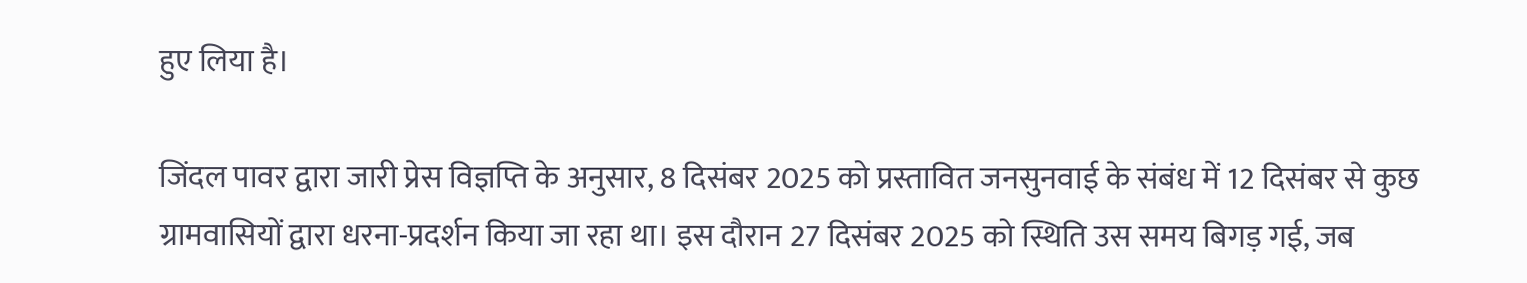हुए लिया है।

जिंदल पावर द्वारा जारी प्रेस विज्ञप्ति के अनुसार, 8 दिसंबर 2025 को प्रस्तावित जनसुनवाई के संबंध में 12 दिसंबर से कुछ ग्रामवासियों द्वारा धरना-प्रदर्शन किया जा रहा था। इस दौरान 27 दिसंबर 2025 को स्थिति उस समय बिगड़ गई, जब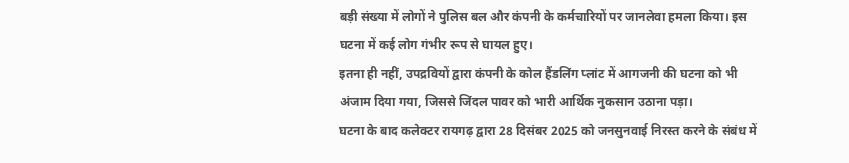बड़ी संख्या में लोगों ने पुलिस बल और कंपनी के कर्मचारियों पर जानलेवा हमला किया। इस घटना में कई लोग गंभीर रूप से घायल हुए।
इतना ही नहीं, उपद्रवियों द्वारा कंपनी के कोल हैंडलिंग प्लांट में आगजनी की घटना को भी अंजाम दिया गया, जिससे जिंदल पावर को भारी आर्थिक नुकसान उठाना पड़ा।
घटना के बाद कलेक्टर रायगढ़ द्वारा 28 दिसंबर 2025 को जनसुनवाई निरस्त करने के संबंध में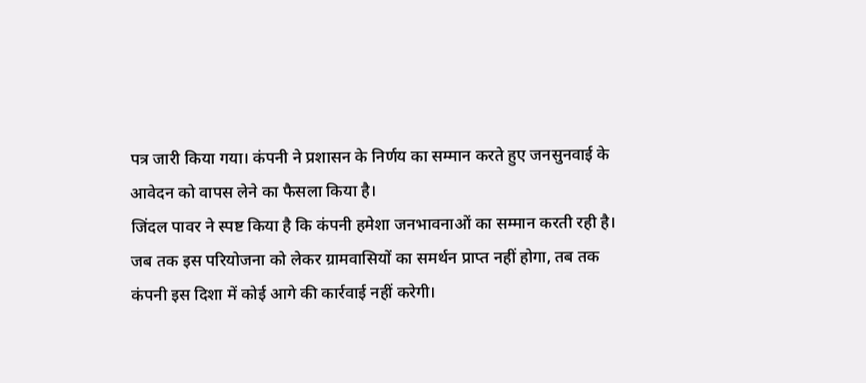पत्र जारी किया गया। कंपनी ने प्रशासन के निर्णय का सम्मान करते हुए जनसुनवाई के आवेदन को वापस लेने का फैसला किया है।
जिंदल पावर ने स्पष्ट किया है कि कंपनी हमेशा जनभावनाओं का सम्मान करती रही है। जब तक इस परियोजना को लेकर ग्रामवासियों का समर्थन प्राप्त नहीं होगा, तब तक कंपनी इस दिशा में कोई आगे की कार्रवाई नहीं करेगी।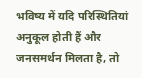भविष्य में यदि परिस्थितियां अनुकूल होती हैं और जनसमर्थन मिलता है, तो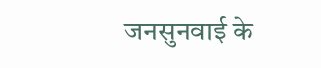जनसुनवाई के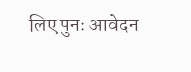लिए पुनः आवेदन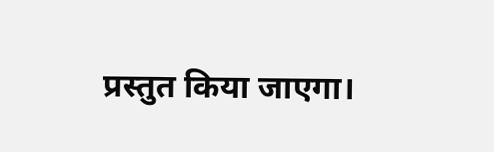प्रस्तुत किया जाएगा।